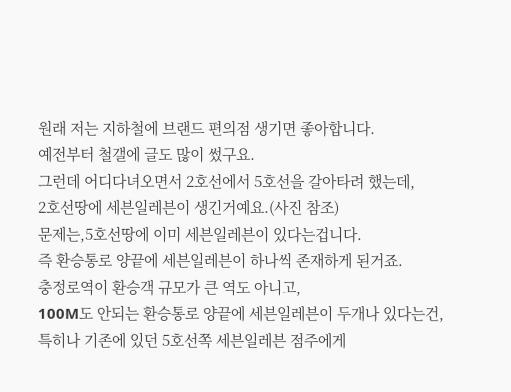원래 저는 지하철에 브랜드 편의점 생기면 좋아합니다.
예전부터 철갤에 글도 많이 썼구요.
그런데 어디다녀오면서 2호선에서 5호선을 갈아타려 했는데,
2호선땅에 세븐일레븐이 생긴거예요.(사진 참조)
문제는,5호선땅에 이미 세븐일레븐이 있다는겁니다.
즉 환승통로 양끝에 세븐일레븐이 하나씩 존재하게 된거죠.
충정로역이 환승객 규모가 큰 역도 아니고,
100M도 안되는 환승통로 양끝에 세븐일레븐이 두개나 있다는건,
특히나 기존에 있던 5호선쪽 세븐일레븐 점주에게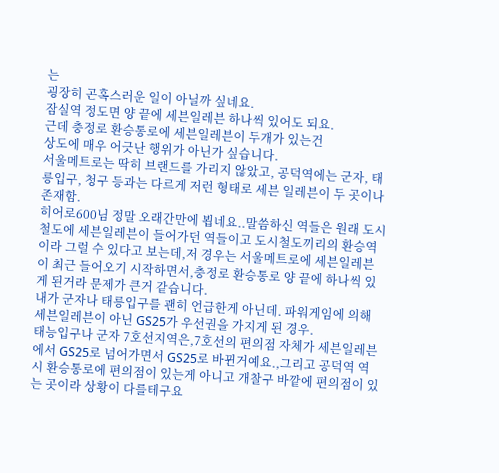는
굉장히 곤혹스러운 일이 아닐까 싶네요.
잠실역 정도면 양 끝에 세븐일레븐 하나씩 있어도 되요.
근데 충정로 환승통로에 세븐일레븐이 두개가 있는건
상도에 매우 어긋난 행위가 아닌가 싶습니다.
서울메트로는 딱히 브랜드를 가리지 않았고, 공덕역에는 군자, 태릉입구, 청구 등과는 다르게 저런 형태로 세븐 일레븐이 두 곳이나 존재함.
히어로600님 정말 오래간만에 뵙네요..말씀하신 역들은 원래 도시철도에 세븐일레븐이 들어가던 역들이고 도시철도끼리의 환승역이라 그럴 수 있다고 보는데,저 경우는 서울메트로에 세븐일레븐이 최근 들어오기 시작하면서,충정로 환승통로 양 끝에 하나씩 있게 된거라 문제가 큰거 같습니다.
내가 군자나 태릉입구를 괜히 언급한게 아닌데. 파워게임에 의해 세븐일레븐이 아닌 GS25가 우선권을 가지게 된 경우.
태능입구나 군자 7호선지역은,7호선의 편의점 자체가 세븐일레븐에서 GS25로 넘어가면서 GS25로 바뀐거예요.,그리고 공덕역 역시 환승통로에 편의점이 있는게 아니고 개찰구 바깥에 편의점이 있는 곳이라 상황이 다를테구요